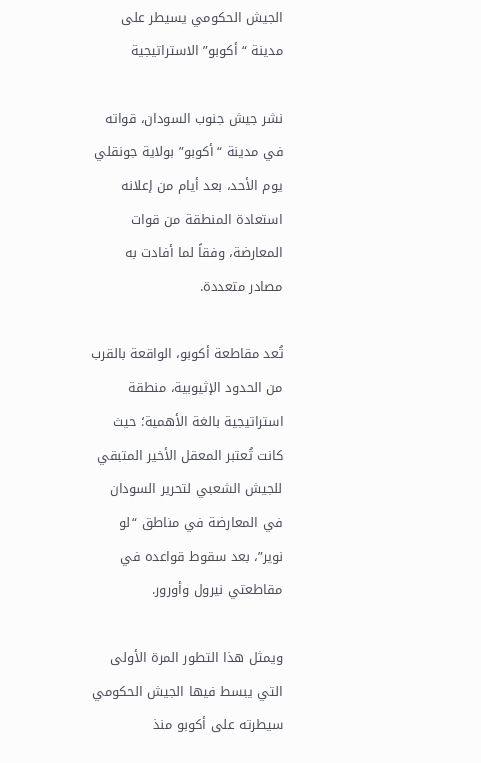الجيش الحكومي يسيطر على مدينة “أكوبو” الاستراتيجية

نشر جيش جنوب السودان، قواته في مدينة “أكوبو” بولاية جونقلي يوم الأحد، بعد أيام من إعلانه استعادة المنطقة من قوات المعارضة، وفقاً لما أفادت به مصادر متعددة.

تُعد مقاطعة أكوبو، الواقعة بالقرب من الحدود الإثيوبية، منطقة استراتيجية بالغة الأهمية؛ حيث كانت تُعتبر المعقل الأخير المتبقي للجيش الشعبي لتحرير السودان في المعارضة في مناطق “لو نوير”، بعد سقوط قواعده في مقاطعتي نيرول وأورور.

ويمثل هذا التطور المرة الأولى التي يبسط فيها الجيش الحكومي سيطرته على أكوبو منذ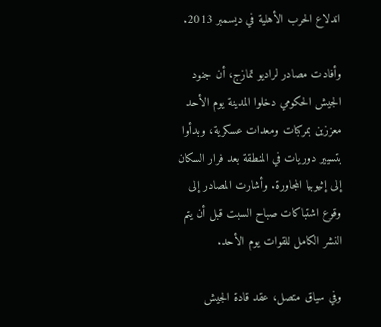اندلاع الحرب الأهلية في ديسمبر 2013.

وأفادت مصادر لراديو تمازج، أن جنود الجيش الحكومي دخلوا المدينة يوم الأحد معززين بمركبات ومعدات عسكرية، وبدأوا بتسيير دوريات في المنطقة بعد فرار السكان إلى إثيوبيا المجاورة. وأشارت المصادر إلى وقوع اشتباكات صباح السبت قبل أن يتم النشر الكامل للقوات يوم الأحد.

وفي سياق متصل، عقد قادة الجيش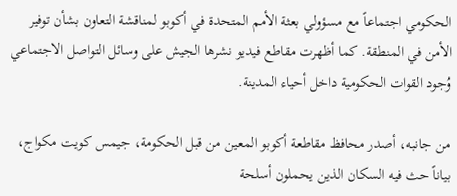الحكومي اجتماعاً مع مسؤولي بعثة الأمم المتحدة في أكوبو لمناقشة التعاون بشأن توفير الأمن في المنطقة. كما أظهرت مقاطع فيديو نشرها الجيش على وسائل التواصل الاجتماعي وُجود القوات الحكومية داخل أحياء المدينة.

من جانبه، أصدر محافظ مقاطعة أكوبو المعين من قبل الحكومة، جيمس كويت مكواج، بياناً حث فيه السكان الذين يحملون أسلحة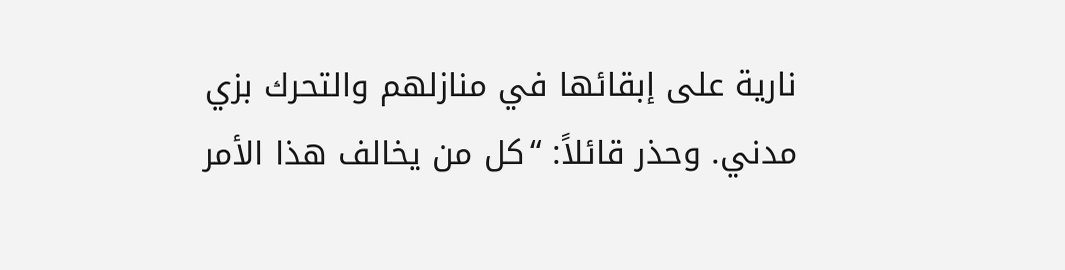نارية على إبقائها في منازلهم والتحرك بزي مدني. وحذر قائلاً: “كل من يخالف هذا الأمر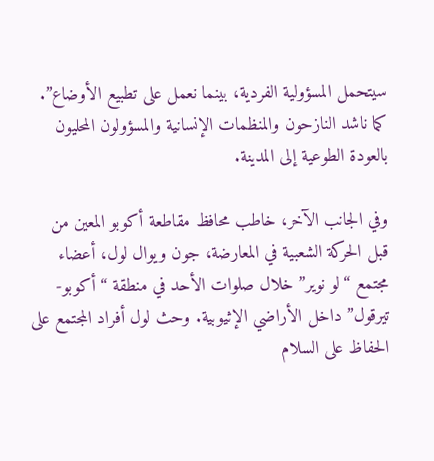سيتحمل المسؤولية الفردية، بينما نعمل على تطبيع الأوضاع”. كما ناشد النازحون والمنظمات الإنسانية والمسؤولون المحليون بالعودة الطوعية إلى المدينة.

وفي الجانب الآخر، خاطب محافظ مقاطعة أكوبو المعين من قبل الحركة الشعبية في المعارضة، جون ويوال لول، أعضاء مجتمع “لو نوير” خلال صلوات الأحد في منطقة “أكوبو-تيرقول” داخل الأراضي الإثيوبية. وحث لول أفراد المجتمع على الحفاظ على السلام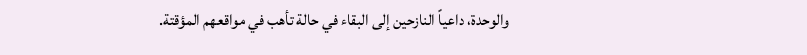والوحدة، داعياً النازحين إلى البقاء في حالة تأهب في مواقعهم المؤقتة.